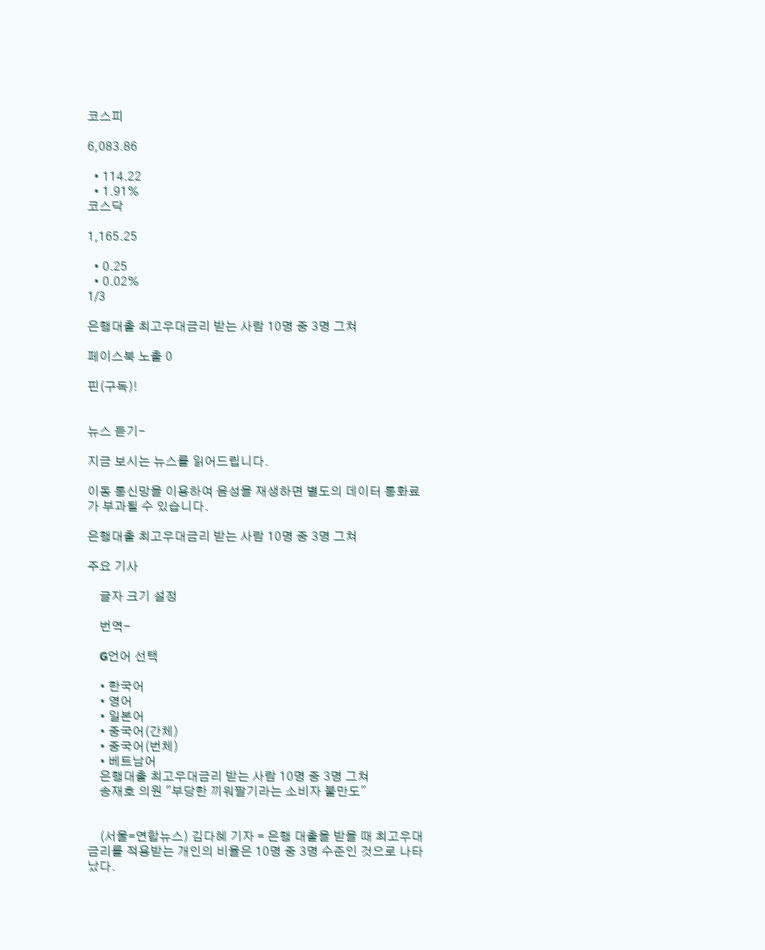코스피

6,083.86

  • 114.22
  • 1.91%
코스닥

1,165.25

  • 0.25
  • 0.02%
1/3

은행대출 최고우대금리 받는 사람 10명 중 3명 그쳐

페이스북 노출 0

핀(구독)!


뉴스 듣기-

지금 보시는 뉴스를 읽어드립니다.

이동 통신망을 이용하여 음성을 재생하면 별도의 데이터 통화료가 부과될 수 있습니다.

은행대출 최고우대금리 받는 사람 10명 중 3명 그쳐

주요 기사

    글자 크기 설정

    번역-

    G언어 선택

    • 한국어
    • 영어
    • 일본어
    • 중국어(간체)
    • 중국어(번체)
    • 베트남어
    은행대출 최고우대금리 받는 사람 10명 중 3명 그쳐
    송재호 의원 "부당한 끼워팔기라는 소비자 불만도"


    (서울=연합뉴스) 김다혜 기자 = 은행 대출을 받을 때 최고우대금리를 적용받는 개인의 비율은 10명 중 3명 수준인 것으로 나타났다.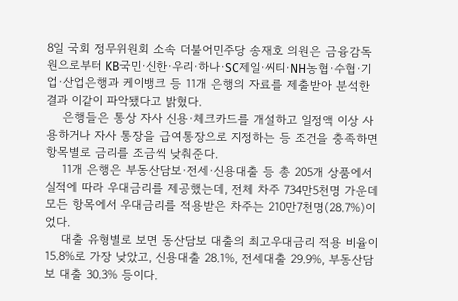8일 국회 정무위원회 소속 더불어민주당 송재호 의원은 금융감독원으로부터 KB국민·신한·우리·하나·SC제일·씨티·NH농협·수협·기업·산업은행과 케이뱅크 등 11개 은행의 자료를 제출받아 분석한 결과 이같이 파악됐다고 밝혔다.
    은행들은 통상 자사 신용·체크카드를 개설하고 일정액 이상 사용하거나 자사 통장을 급여통장으로 지정하는 등 조건을 충족하면 항목별로 금리를 조금씩 낮춰준다.
    11개 은행은 부동산담보·전세·신용대출 등 총 205개 상품에서 실적에 따라 우대금리를 제공했는데, 전체 차주 734만5천명 가운데 모든 항목에서 우대금리를 적용받은 차주는 210만7천명(28.7%)이었다.
    대출 유형별로 보면 동산담보 대출의 최고우대금리 적용 비율이 15.8%로 가장 낮았고, 신용대출 28.1%, 전세대출 29.9%, 부동산담보 대출 30.3% 등이다.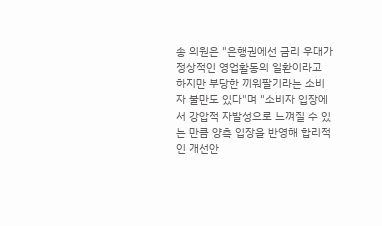송 의원은 "은행권에선 금리 우대가 정상적인 영업활동의 일환이라고 하지만 부당한 끼워팔기라는 소비자 불만도 있다"며 "소비자 입장에서 강압적 자발성으로 느껴질 수 있는 만큼 양측 입장을 반영해 합리적인 개선안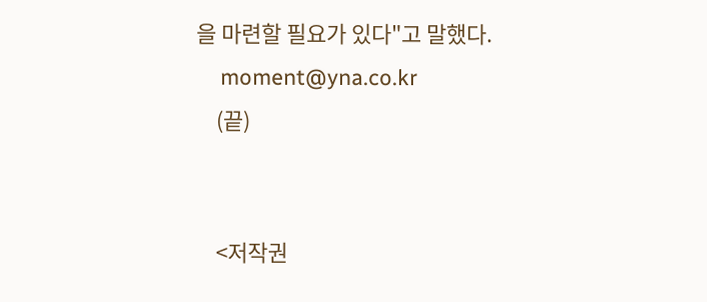을 마련할 필요가 있다"고 말했다.
    moment@yna.co.kr
    (끝)


    <저작권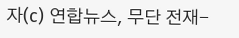자(c) 연합뉴스, 무단 전재-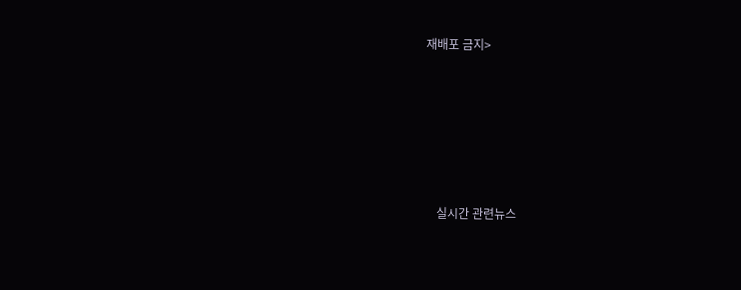재배포 금지>








    실시간 관련뉴스